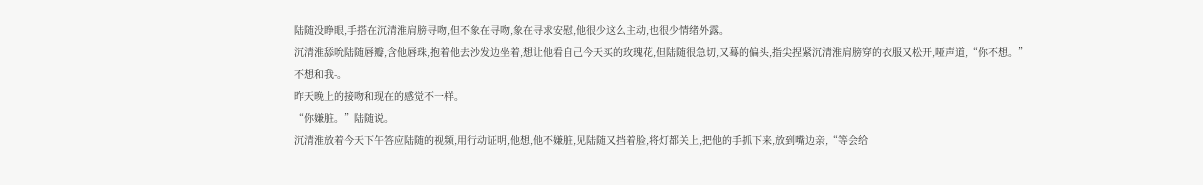陆随没睁眼,手搭在沉清淮肩膀寻吻,但不象在寻吻,象在寻求安慰,他很少这么主动,也很少情绪外露。
沉清淮舔吮陆随唇瓣,含他唇珠,抱着他去沙发边坐着,想让他看自己今天买的玫瑰花,但陆随很急切,又蓦的偏头,指尖捏紧沉清淮肩膀穿的衣服又松开,哑声道,“你不想。”
不想和我-。
昨天晚上的接吻和现在的感觉不一样。
“你嫌脏。”陆随说。
沉清淮放着今天下午答应陆随的视频,用行动证明,他想,他不嫌脏,见陆随又挡着脸,将灯都关上,把他的手抓下来,放到嘴边亲,“等会给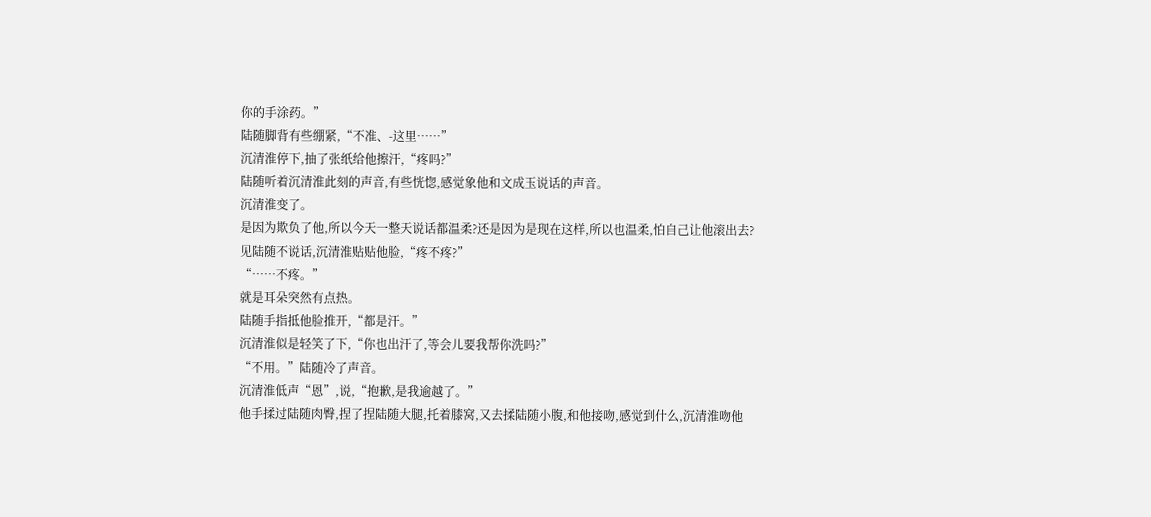你的手涂药。”
陆随脚背有些绷紧,“不准、-这里……”
沉清淮停下,抽了张纸给他擦汗,“疼吗?”
陆随听着沉清淮此刻的声音,有些恍惚,感觉象他和文成玉说话的声音。
沉清淮变了。
是因为欺负了他,所以今天一整天说话都温柔?还是因为是现在这样,所以也温柔,怕自己让他滚出去?
见陆随不说话,沉清淮贴贴他脸,“疼不疼?”
“……不疼。”
就是耳朵突然有点热。
陆随手指抵他脸推开,“都是汗。”
沉清淮似是轻笑了下,“你也出汗了,等会儿要我帮你洗吗?”
“不用。”陆随冷了声音。
沉清淮低声“恩”,说,“抱歉,是我逾越了。”
他手揉过陆随肉臀,捏了捏陆随大腿,托着膝窝,又去揉陆随小腹,和他接吻,感觉到什么,沉清淮吻他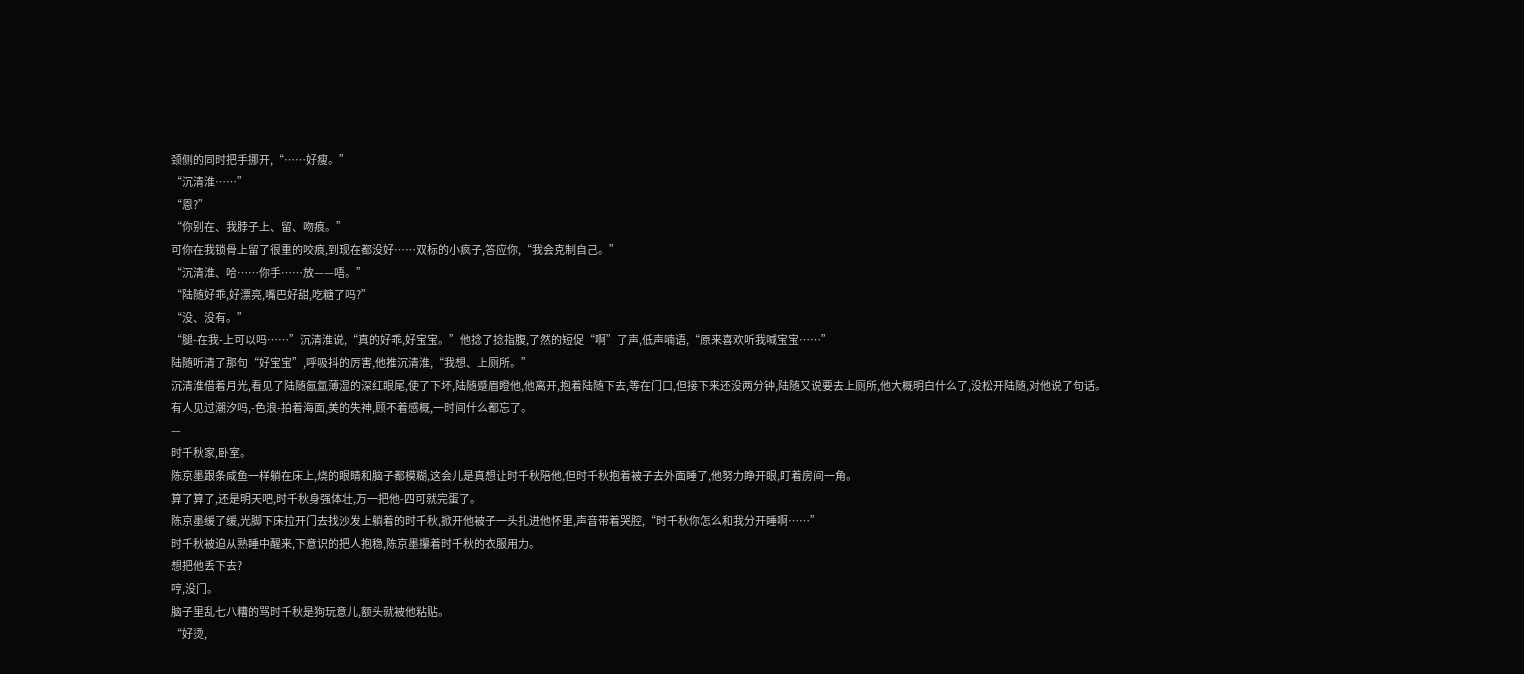颈侧的同时把手挪开,“……好瘦。”
“沉清淮……”
“恩?”
“你别在、我脖子上、留、吻痕。”
可你在我锁骨上留了很重的咬痕,到现在都没好……双标的小疯子,答应你,“我会克制自己。”
“沉清淮、哈……你手……放——唔。”
“陆随好乖,好漂亮,嘴巴好甜,吃糖了吗?”
“没、没有。”
“腿-在我-上可以吗……”沉清淮说,“真的好乖,好宝宝。”他捻了捻指腹,了然的短促“啊”了声,低声喃语,“原来喜欢听我喊宝宝……”
陆随听清了那句“好宝宝”,呼吸抖的厉害,他推沉清淮,“我想、上厕所。”
沉清淮借着月光,看见了陆随氤氲薄湿的深红眼尾,使了下坏,陆随蹙眉瞪他,他离开,抱着陆随下去,等在门口,但接下来还没两分钟,陆随又说要去上厕所,他大概明白什么了,没松开陆随,对他说了句话。
有人见过潮汐吗,-色浪-拍着海面,美的失神,顾不着感概,一时间什么都忘了。
—
时千秋家,卧室。
陈京墨跟条咸鱼一样躺在床上,烧的眼睛和脑子都模糊,这会儿是真想让时千秋陪他,但时千秋抱着被子去外面睡了,他努力睁开眼,盯着房间一角。
算了算了,还是明天吧,时千秋身强体壮,万一把他-四可就完蛋了。
陈京墨缓了缓,光脚下床拉开门去找沙发上躺着的时千秋,掀开他被子一头扎进他怀里,声音带着哭腔,“时千秋你怎么和我分开睡啊……”
时千秋被迫从熟睡中醒来,下意识的把人抱稳,陈京墨攥着时千秋的衣服用力。
想把他丢下去?
哼,没门。
脑子里乱七八糟的骂时千秋是狗玩意儿,额头就被他粘贴。
“好烫,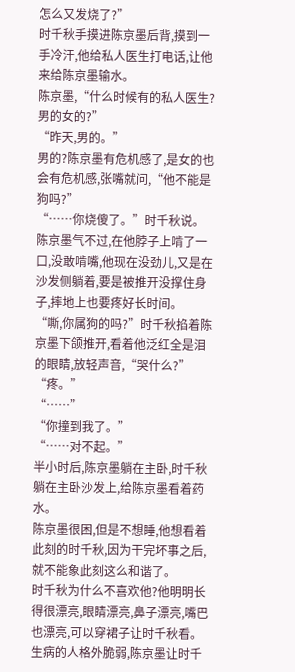怎么又发烧了?”
时千秋手摸进陈京墨后背,摸到一手冷汗,他给私人医生打电话,让他来给陈京墨输水。
陈京墨,“什么时候有的私人医生?男的女的?”
“昨天,男的。”
男的?陈京墨有危机感了,是女的也会有危机感,张嘴就问,“他不能是狗吗?”
“……你烧傻了。”时千秋说。
陈京墨气不过,在他脖子上啃了一口,没敢啃嘴,他现在没劲儿,又是在沙发侧躺着,要是被推开没撑住身子,摔地上也要疼好长时间。
“嘶,你属狗的吗?”时千秋掐着陈京墨下颌推开,看着他泛红全是泪的眼睛,放轻声音,“哭什么?”
“疼。”
“……”
“你撞到我了。”
“……对不起。”
半小时后,陈京墨躺在主卧,时千秋躺在主卧沙发上,给陈京墨看着药水。
陈京墨很困,但是不想睡,他想看着此刻的时千秋,因为干完坏事之后,就不能象此刻这么和谐了。
时千秋为什么不喜欢他?他明明长得很漂亮,眼睛漂亮,鼻子漂亮,嘴巴也漂亮,可以穿裙子让时千秋看。
生病的人格外脆弱,陈京墨让时千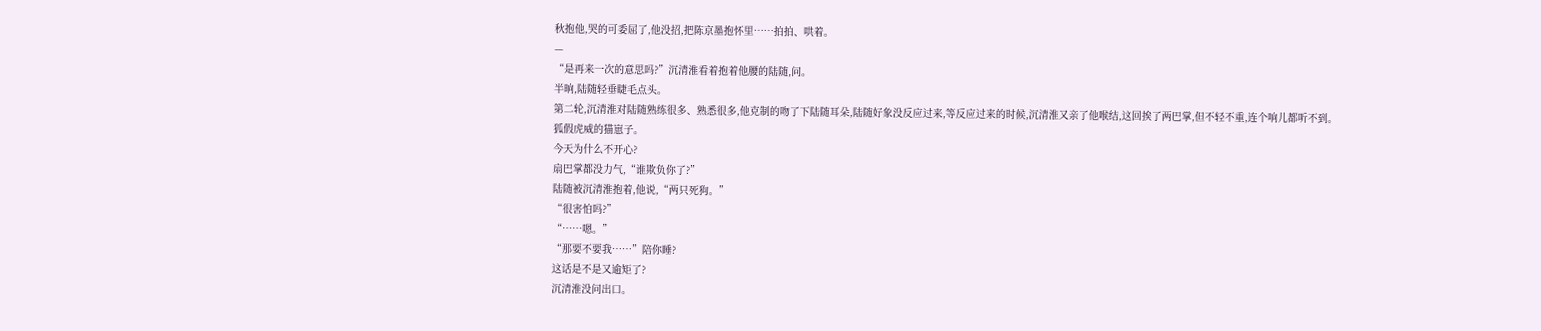秋抱他,哭的可委屈了,他没招,把陈京墨抱怀里……拍拍、哄着。
—
“是再来一次的意思吗?”沉清淮看着抱着他腰的陆随,问。
半晌,陆随轻垂睫毛点头。
第二轮,沉清淮对陆随熟练很多、熟悉很多,他克制的吻了下陆随耳朵,陆随好象没反应过来,等反应过来的时候,沉清淮又亲了他喉结,这回挨了两巴掌,但不轻不重,连个响儿都听不到。
狐假虎威的猫崽子。
今天为什么不开心?
扇巴掌都没力气,“谁欺负你了?”
陆随被沉清淮抱着,他说,“两只死狗。”
“很害怕吗?”
“……嗯。”
“那要不要我……”陪你睡?
这话是不是又逾矩了?
沉清淮没问出口。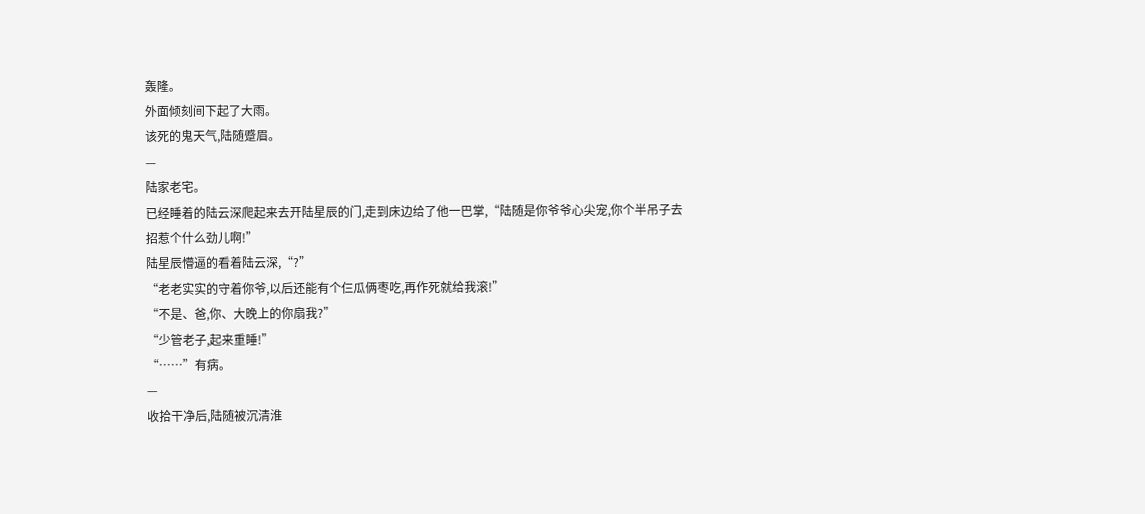轰隆。
外面倾刻间下起了大雨。
该死的鬼天气,陆随蹙眉。
—
陆家老宅。
已经睡着的陆云深爬起来去开陆星辰的门,走到床边给了他一巴掌,“陆随是你爷爷心尖宠,你个半吊子去招惹个什么劲儿啊!”
陆星辰懵逼的看着陆云深,“?”
“老老实实的守着你爷,以后还能有个仨瓜俩枣吃,再作死就给我滚!”
“不是、爸,你、大晚上的你扇我?”
“少管老子,起来重睡!”
“……”有病。
—
收拾干净后,陆随被沉清淮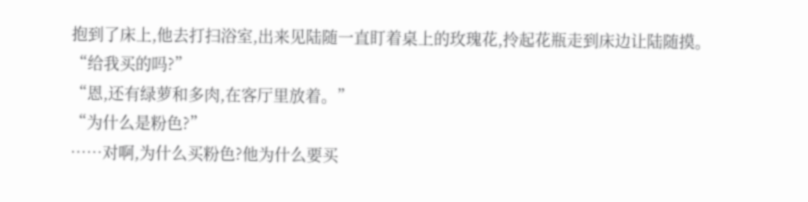抱到了床上,他去打扫浴室,出来见陆随一直盯着桌上的玫瑰花,拎起花瓶走到床边让陆随摸。
“给我买的吗?”
“恩,还有绿萝和多肉,在客厅里放着。”
“为什么是粉色?”
……对啊,为什么买粉色?他为什么要买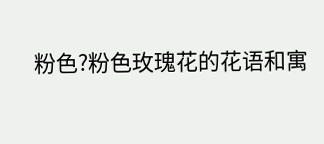粉色?粉色玫瑰花的花语和寓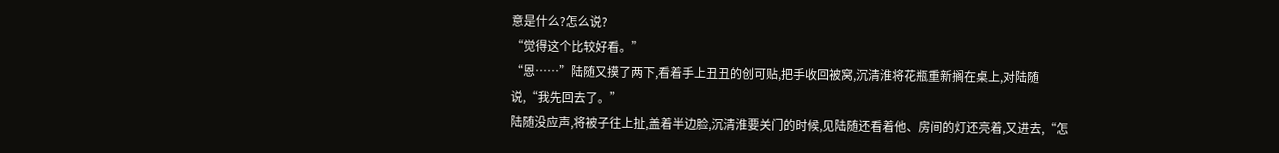意是什么?怎么说?
“觉得这个比较好看。”
“恩……”陆随又摸了两下,看着手上丑丑的创可贴,把手收回被窝,沉清淮将花瓶重新搁在桌上,对陆随说,“我先回去了。”
陆随没应声,将被子往上扯,盖着半边脸,沉清淮要关门的时候,见陆随还看着他、房间的灯还亮着,又进去,“怎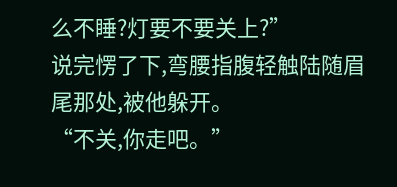么不睡?灯要不要关上?”
说完愣了下,弯腰指腹轻触陆随眉尾那处,被他躲开。
“不关,你走吧。”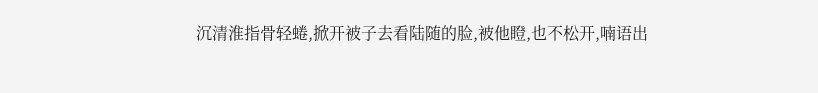沉清淮指骨轻蜷,掀开被子去看陆随的脸,被他瞪,也不松开,喃语出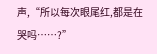声,“所以每次眼尾红,都是在哭吗……?”